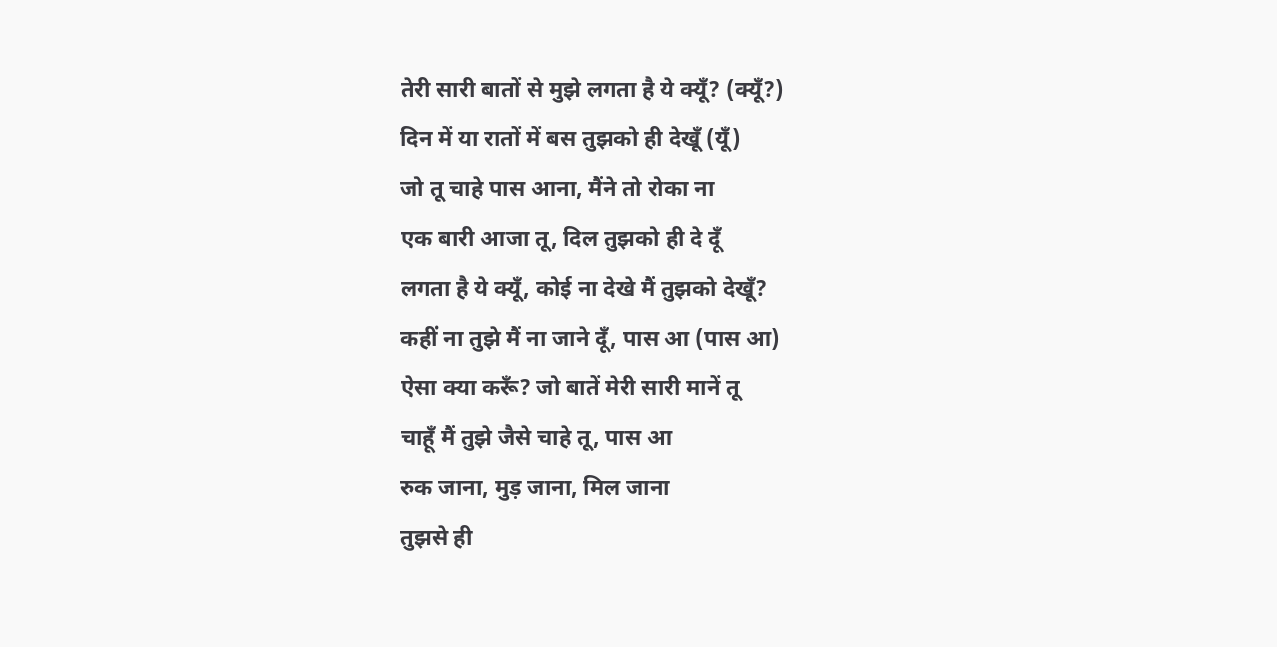तेरी सारी बातों से मुझे लगता है ये क्यूँ? (क्यूँ?)
दिन में या रातों में बस तुझको ही देखूँ (यूँ)
जो तू चाहे पास आना, मैंने तो रोका ना
एक बारी आजा तू, दिल तुझको ही दे दूँ
लगता है ये क्यूँ, कोई ना देखे मैं तुझको देखूँ?
कहीं ना तुझे मैं ना जाने दूँ, पास आ (पास आ)
ऐसा क्या करूँ? जो बातें मेरी सारी मानें तू
चाहूँ मैं तुझे जैसे चाहे तू, पास आ
रुक जाना, मुड़ जाना, मिल जाना
तुझसे ही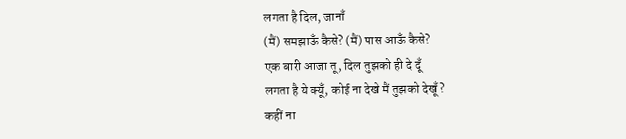लगता है दिल, जानाँ
(मैं) समझाऊँ कैसे? (मैं) पास आऊँ कैसे?
एक बारी आजा तू, दिल तुझको ही दे दूँ
लगता है ये क्यूँ, कोई ना देखे मैं तुझको देखूँ?
कहीं ना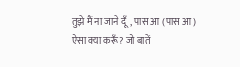तुझे मैं ना जाने दूँ, पास आ (पास आ)
ऐसा क्या करूँ? जो बातें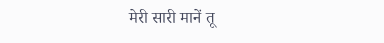मेरी सारी मानें तू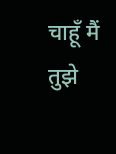चाहूँ मैं तुझे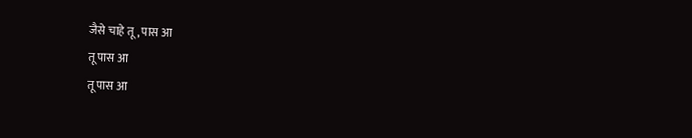जैसे चाहे तू, पास आ
तू पास आ
तू पास आ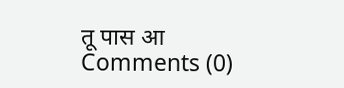तू पास आ
Comments (0)